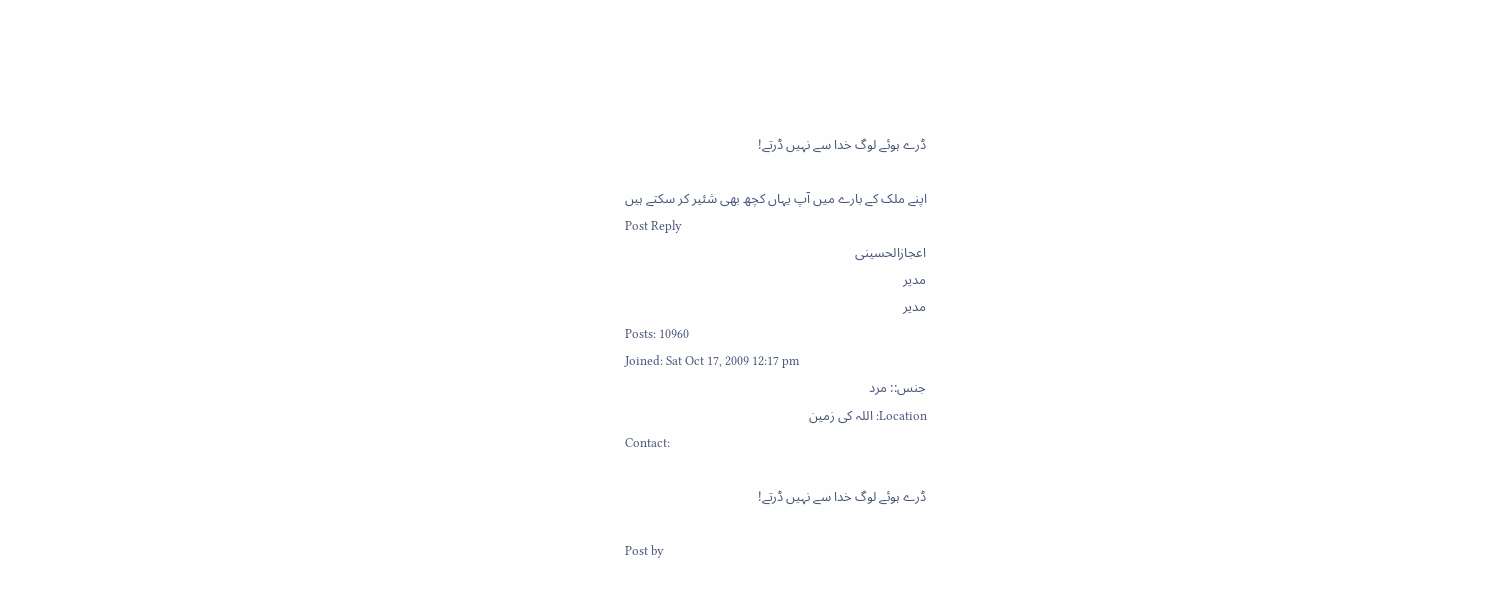ڈرے ہوئے لوگ خدا سے نہیں ڈرتے!

اپنے ملک کے بارے میں آپ یہاں کچھ بھی شئیر کر سکتے ہیں
Post Reply
اعجازالحسینی
مدیر
مدیر
Posts: 10960
Joined: Sat Oct 17, 2009 12:17 pm
جنس:: مرد
Location: اللہ کی زمین
Contact:

ڈرے ہوئے لوگ خدا سے نہیں ڈرتے!

Post by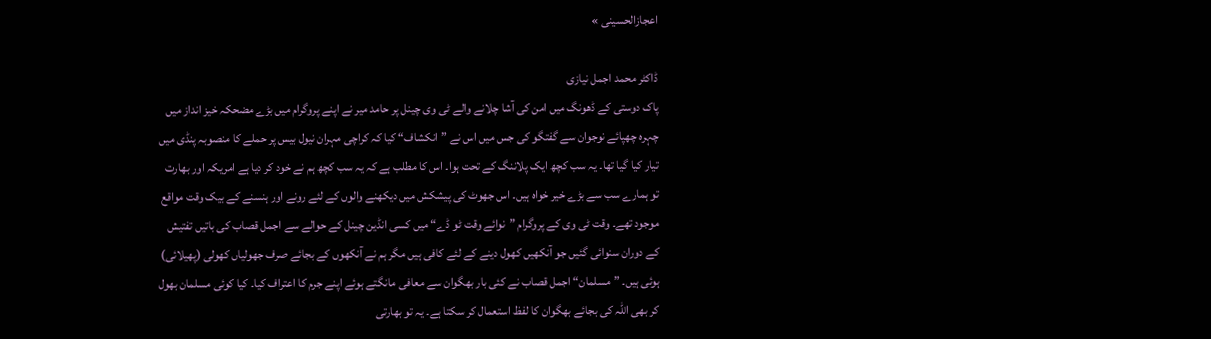اعجازالحسینی »

ڈاکٹر محمد اجمل نیازی
پاک دوستی کے ڈھونگ میں امن کی آشا چلانے والے ٹی وی چینل پر حامد میر نے اپنے پروگرام میں بڑے مضحکہ خیز انداز میں چہرہ چھپائے نوجوان سے گفتگو کی جس میں اس نے ”انکشاف“ کیا کہ کراچی مہران نیول بیس پر حملے کا منصوبہ پنڈی میں تیار کیا گیا تھا۔ یہ سب کچھ ایک پلاننگ کے تحت ہوا۔ اس کا مطلب ہے کہ یہ سب کچھ ہم نے خود کر دیا ہے امریکہ اور بھارت تو ہمارے سب سے بڑے خیر خواہ ہیں۔ اس جھوٹ کی پیشکش میں دیکھنے والوں کے لئے رونے اور ہنسنے کے بیک وقت مواقع موجود تھے۔ وقت ٹی وی کے پروگرام ”نوائے وقت ٹو ڈے“ میں کسی انڈین چینل کے حوالے سے اجمل قصاب کی باتیں تفتیش کے دوران سنوائی گئیں جو آنکھیں کھول دینے کے لئے کافی ہیں مگر ہم نے آنکھوں کے بجائے صرف جھولیاں کھولی (پھیلائی) ہوئی ہیں۔ ”مسلمان“ اجمل قصاب نے کئی بار بھگوان سے معافی مانگتے ہوئے اپنے جرم کا اعتراف کیا۔ کیا کوئی مسلمان بھول کر بھی اللہ کی بجائے بھگوان کا لفظ استعمال کر سکتا ہے۔ یہ تو بھارتی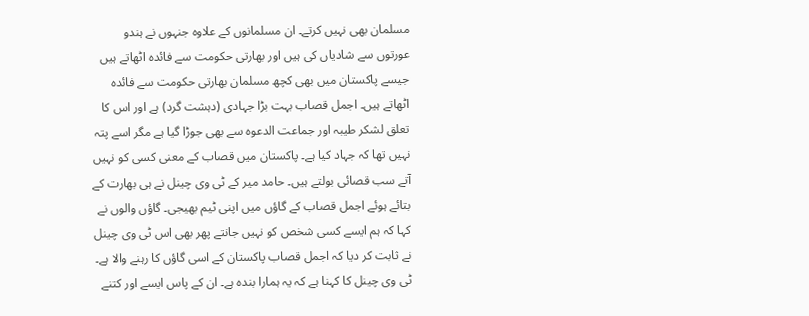مسلمان بھی نہیں کرتے۔ ان مسلمانوں کے علاوہ جنہوں نے ہندو عورتوں سے شادیاں کی ہیں اور بھارتی حکومت سے فائدہ اٹھاتے ہیں جیسے پاکستان میں بھی کچھ مسلمان بھارتی حکومت سے فائدہ اٹھاتے ہیں۔ اجمل قصاب بہت بڑا جہادی (دہشت گرد) ہے اور اس کا تعلق لشکر طیبہ اور جماعت الدعوہ سے بھی جوڑا گیا ہے مگر اسے پتہ نہیں تھا کہ جہاد کیا ہے۔ پاکستان میں قصاب کے معنی کسی کو نہیں آتے سب قصائی بولتے ہیں۔ حامد میر کے ٹی وی چینل نے ہی بھارت کے بتائے ہوئے اجمل قصاب کے گاؤں میں اپنی ٹیم بھیجی۔ گاؤں والوں نے کہا کہ ہم ایسے کسی شخص کو نہیں جانتے پھر بھی اس ٹی وی چینل نے ثابت کر دیا کہ اجمل قصاب پاکستان کے اسی گاؤں کا رہنے والا ہے۔ ٹی وی چینل کا کہنا ہے کہ یہ ہمارا بندہ ہے۔ ان کے پاس ایسے اور کتنے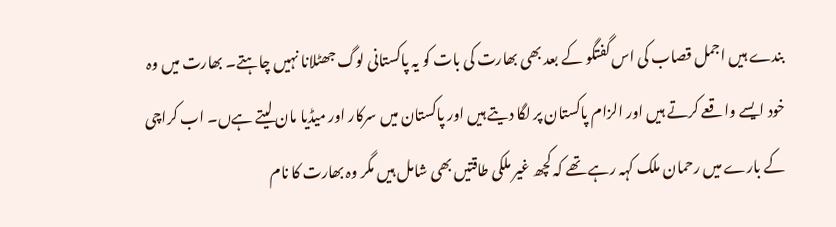بندے ہیں اجمل قصاب کی اس گفتگو کے بعد بھی بھارت کی بات کو یہ پاکستانی لوگ جھٹلانا نہیں چاہتے۔ بھارت میں وہ خود ایسے واقعے کرتے ہیں اور الزام پاکستان پر لگا دیتے ہیں اور پاکستان میں سرکار اور میڈیا مان لیتے ہےں۔ اب کراچی کے بارے میں رحمان ملک کہہ رہے تھے کہ کچھ غیر ملکی طاقتیں بھی شامل ہیں مگر وہ بھارت کا نام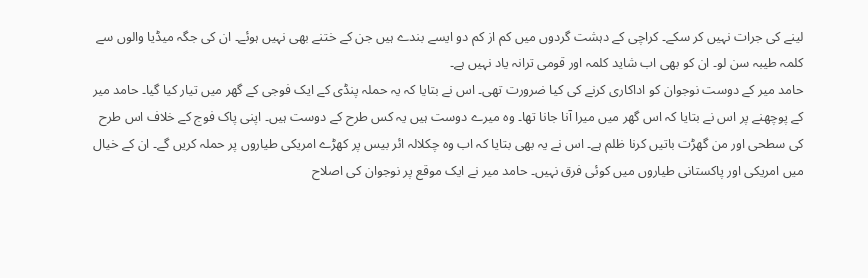لینے کی جرات نہیں کر سکے۔ کراچی کے دہشت گردوں میں کم از کم دو ایسے بندے ہیں جن کے ختنے بھی نہیں ہوئے۔ ان کی جگہ میڈیا والوں سے کلمہ طیبہ سن لو۔ ان کو بھی اب شاید کلمہ اور قومی ترانہ یاد نہیں ہے۔
حامد میر کے دوست نوجوان کو اداکاری کرنے کی کیا ضرورت تھی۔ اس نے بتایا کہ یہ حملہ پنڈی کے ایک فوجی کے گھر میں تیار کیا گیا۔ حامد میر کے پوچھنے پر اس نے بتایا کہ اس گھر میں میرا آنا جانا تھا۔ وہ میرے دوست ہیں یہ کس طرح کے دوست ہیں۔ اپنی پاک فوج کے خلاف اس طرح کی سطحی اور من گھڑت باتیں کرنا ظلم ہے۔ اس نے یہ بھی بتایا کہ اب وہ چکلالہ ائر بیس پر کھڑے امریکی طیاروں پر حملہ کریں گے۔ ان کے خیال میں امریکی اور پاکستانی طیاروں میں کوئی فرق نہیں۔ حامد میر نے ایک موقع پر نوجوان کی اصلاح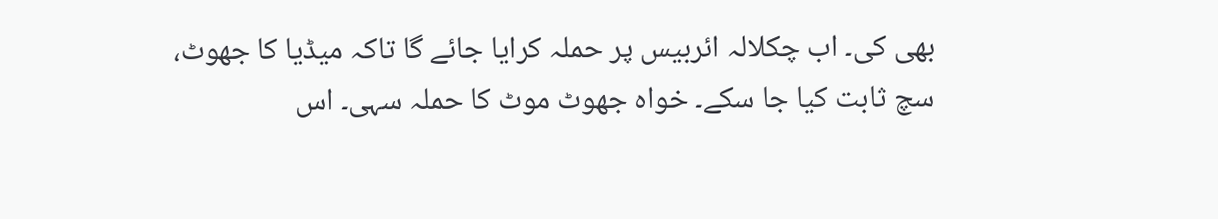بھی کی۔ اب چکلالہ ائربیس پر حملہ کرایا جائے گا تاکہ میڈیا کا جھوٹ، سچ ثابت کیا جا سکے۔ خواہ جھوٹ موٹ کا حملہ سہی۔ اس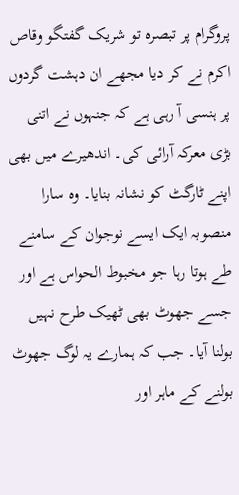پروگرام پر تبصرہ تو شریک گفتگو وقاص اکرم نے کر دیا مجھے ان دہشت گردوں پر ہنسی آ رہی ہے کہ جنہوں نے اتنی بڑی معرکہ آرائی کی۔ اندھیرے میں بھی اپنے ٹارگٹ کو نشانہ بنایا۔ وہ سارا منصوبہ ایک ایسے نوجوان کے سامنے طے ہوتا رہا جو مخبوط الحواس ہے اور جسے جھوٹ بھی ٹھیک طرح نہیں بولنا آیا۔ جب کہ ہمارے یہ لوگ جھوٹ بولنے کے ماہر اور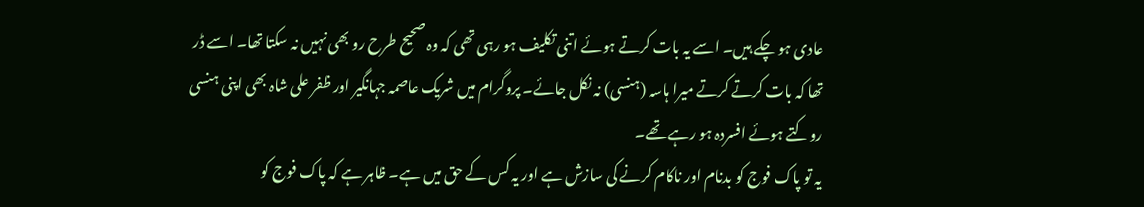عادی ہو چکے ہیں۔ اسے یہ بات کرتے ہوئے اتنی تکلیف ہو رہی تھی کہ وہ صحیح طرح رو بھی نہیں نہ سکتا تھا۔ اسے ڈر تھا کہ بات کرتے کرتے میرا ہاسہ (ہنسی) نہ نکل جائے۔ پروگرام میں شریک عاصمہ جہانگیر اور ظفر علی شاہ بھی اپنی ہنسی روکتے ہوئے افسردہ ہو رہے تھے۔
یہ تو پاک فوج کو بدنام اور ناکام کرنے کی سازش ہے اور یہ کس کے حق میں ہے۔ ظاہر ہے کہ پاک فوج کو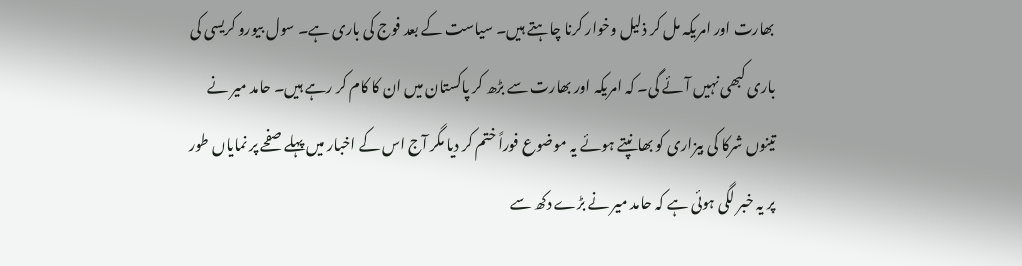بھارت اور امریکہ مل کر ذلیل وخوار کرنا چاہتے ہیں۔ سیاست کے بعد فوج کی باری ہے۔ سول بیورو کریسی کی باری کبھی نہیں آئے گی۔ کہ امریکہ اور بھارت سے بڑھ کر پاکستان میں ان کا کام کر رہے ہیں۔ حامد میر نے تینوں شرکا کی بیزاری کو بھانپتے ہوئے یہ موضوع فوراً ختم کر دیا مگر آج اس کے اخبار میں پہلے صفحے پر نمایاں طور پر یہ خبر لگی ہوئی ہے کہ حامد میر نے بڑے دکھ سے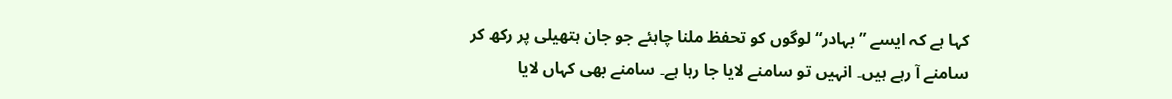کہا ہے کہ ایسے ”بہادر“ لوگوں کو تحفظ ملنا چاہئے جو جان ہتھیلی پر رکھ کر سامنے آ رہے ہیں۔ انہیں تو سامنے لایا جا رہا ہے۔ سامنے بھی کہاں لایا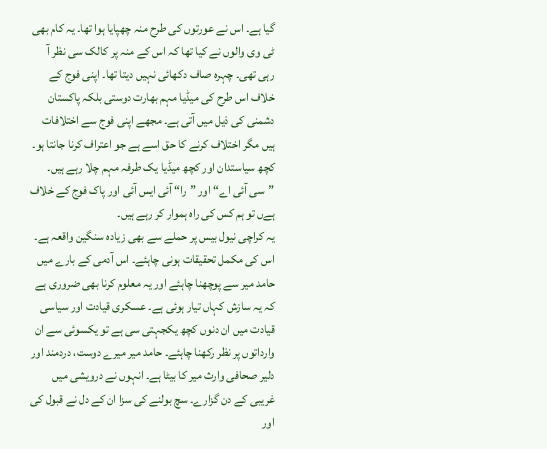گیا ہے۔ اس نے عورتوں کی طرح منہ چھپایا ہوا تھا۔ یہ کام بھی ٹی وی والوں نے کیا تھا کہ اس کے منہ پر کالک سی نظر آ رہی تھی۔ چہرہ صاف دکھائی نہیں دیتا تھا۔ اپنی فوج کے خلاف اس طرح کی میڈیا مہم بھارت دوستی بلکہ پاکستان دشمنی کی ذیل میں آتی ہے۔ مجھے اپنی فوج سے اختلافات ہیں مگر اختلاف کرنے کا حق اسے ہے جو اعتراف کرنا جانتا ہو۔ کچھ سیاستدان اور کچھ میڈیا یک طرفہ مہم چلا رہے ہیں۔ ”سی آئی اے“ اور ”را“ آئی ایس آئی اور پاک فوج کے خلاف ہےں تو ہم کس کی راہ ہموار کر رہے ہیں۔
یہ کراچی نیول بیس پر حملے سے بھی زیادہ سنگین واقعہ ہے۔ اس کی مکمل تحقیقات ہونی چاہئے۔ اس آدمی کے بارے میں حامد میر سے پوچھنا چاہئے اور یہ معلوم کرنا بھی ضروری ہے کہ یہ سازش کہاں تیار ہوئی ہے۔ عسکری قیادت اور سیاسی قیادت میں ان دنوں کچھ یکجہتی سی ہے تو یکسوئی سے ان وارداتوں پر نظر رکھنا چاہئے۔ حامد میر میرے دوست، دردمند اور دلیر صحافی وارث میر کا بیٹا ہے۔ انہوں نے درویشی میں غریبی کے دن گزارے۔ سچ بولنے کی سزا ان کے دل نے قبول کی اور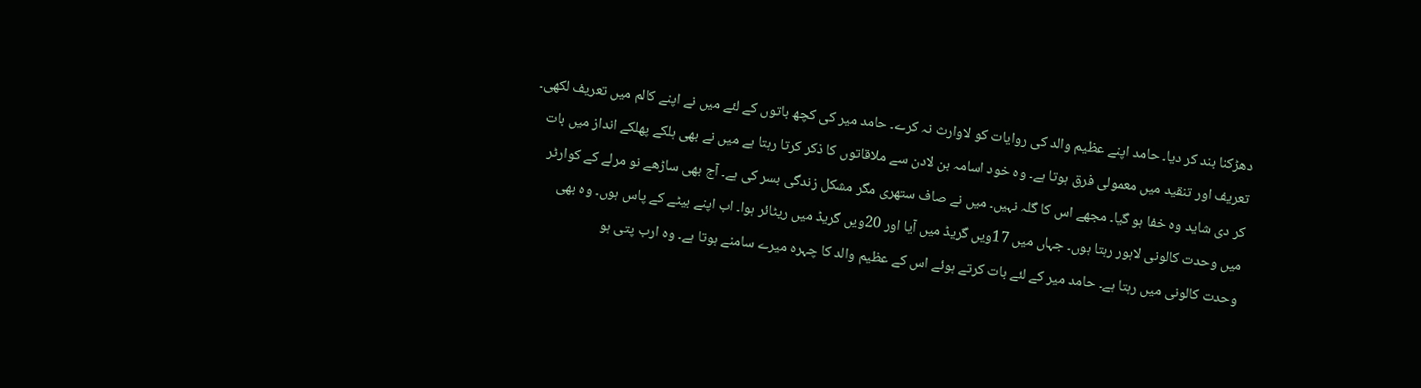دھڑکنا بند کر دیا۔ حامد اپنے عظیم والد کی روایات کو لاوارث نہ کرے۔ حامد میر کی کچھ باتوں کے لئے میں نے اپنے کالم میں تعریف لکھی۔ تعریف اور تنقید میں معمولی فرق ہوتا ہے۔ وہ خود اسامہ بن لادن سے ملاقاتوں کا ذکر کرتا رہتا ہے میں نے بھی ہلکے پھلکے انداز میں بات کر دی شاید وہ خفا ہو گیا۔ مجھے اس کا گلہ نہیں۔ میں نے صاف ستھری مگر مشکل زندگی بسر کی ہے۔ آج بھی ساڑھے نو مرلے کے کوارٹر میں وحدت کالونی لاہور رہتا ہوں۔ جہاں میں 17ویں گریڈ میں آیا اور 20ویں گریڈ میں ریٹائر ہوا۔ اب اپنے بیٹے کے پاس ہوں۔ وہ بھی وحدت کالونی میں رہتا ہے۔ حامد میر کے لئے بات کرتے ہوئے اس کے عظیم والد کا چہرہ میرے سامنے ہوتا ہے۔ وہ ارب پتی ہو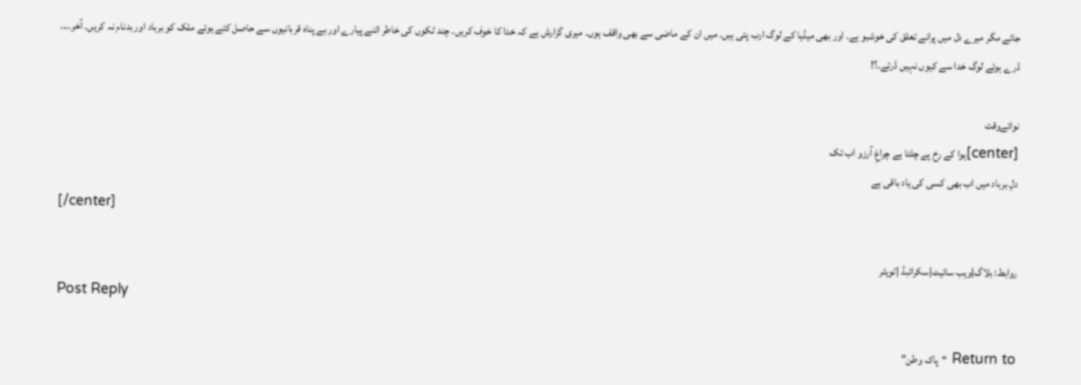جائے مگر میرے دل میں پرانے تعلق کی خوشبو ہے۔ اور بھی میڈیا کے لوگ ارب پتی ہیں۔ میں ان کے ماضی سے بھی واقف ہوں۔ میری گزارش ہے کہ خدا کا خوف کریں۔ چند ٹکوں کی خاطر اتنے پیارے اور بے پناہ قربانیوں سے حاصل کئے ہوئے ملک کو برباد اور بدنام نہ کریں۔ آخر.... ڈرے ہوئے لوگ خدا سے کیوں نہیں ڈرتے۔؟!

نوائےوقت
[center]ہوا کے رخ پے چلتا ہے چراغِ آرزو اب تک
دلِ برباد میں اب بھی کسی کی یاد باقی ہے
[/center]

روابط: بلاگ|ویب سائیٹ|سکرائبڈ |ٹویٹر
Post Reply

Return to “پاک وطن”